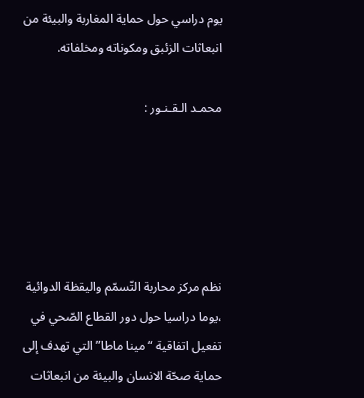يوم دراسي حول حماية المغاربة والبيئة من انبعاثات الزئبق ومكوناته ومخلفاته.

محمـد الـقـنـور :





نظم مركز محاربة التّسمّم واليقظة الدوائية ،يوما دراسيا حول دور القطاع الصّحي في تفعيل اتفاقية “مينا ماطا” التي تهدف إلى حماية صحّة الانسان والبيئة من انبعاثات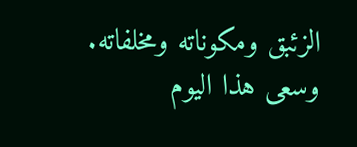الزئبق ومكوناته ومخلفاته.
وسعى هذا اليوم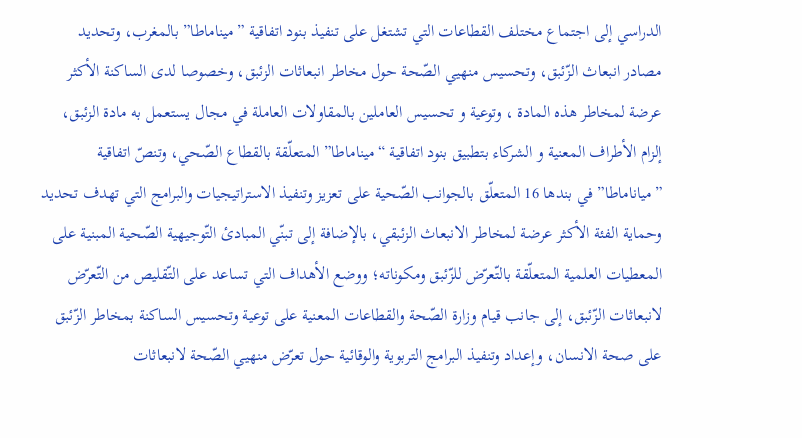الدراسي إلى اجتماع مختلف القطاعات التي تشتغل على تنفيذ بنود اتفاقية ”ميناماطا” بالمغرب، وتحديد مصادر انبعاث الزّئبق، وتحسيس منهيي الصّحة حول مخاطر انبعاثات الزئبق، وخصوصا لدى الساكنة الأكثر عرضة لمخاطر هذه المادة ، وتوعية و تحسيس العاملين بالمقاولات العاملة في مجال يستعمل به مادة الزئبق، إلزام الأطراف المعنية و الشركاء بتطبيق بنود اتفاقية “ميناماطا” المتعلّقة بالقطاع الصّحي، وتنصّ اتفاقية ”مياناماطا” في بندها 16 المتعلّق بالجوانب الصّحية على تعزيز وتنفيذ الاستراتيجيات والبرامج التي تهدف تحديد وحماية الفئة الأكثر عرضة لمخاطر الانبعاث الزئبقي، بالإضافة إلى تبنّي المبادئ التّوجيهية الصّحية المبنية على المعطيات العلمية المتعلّقة بالتّعرّض للزّئبق ومكوناته؛ ووضع الأهداف التي تساعد على التّقليص من التّعرّض لانبعاثات الزّئبق، إلى جانب قيام وزارة الصّحة والقطاعات المعنية على توعية وتحسيس الساكنة بمخاطر الزّئبق على صحة الانسان، وإعداد وتنفيذ البرامج التربوية والوقائية حول تعرّض منهيي الصّحة لانبعاثات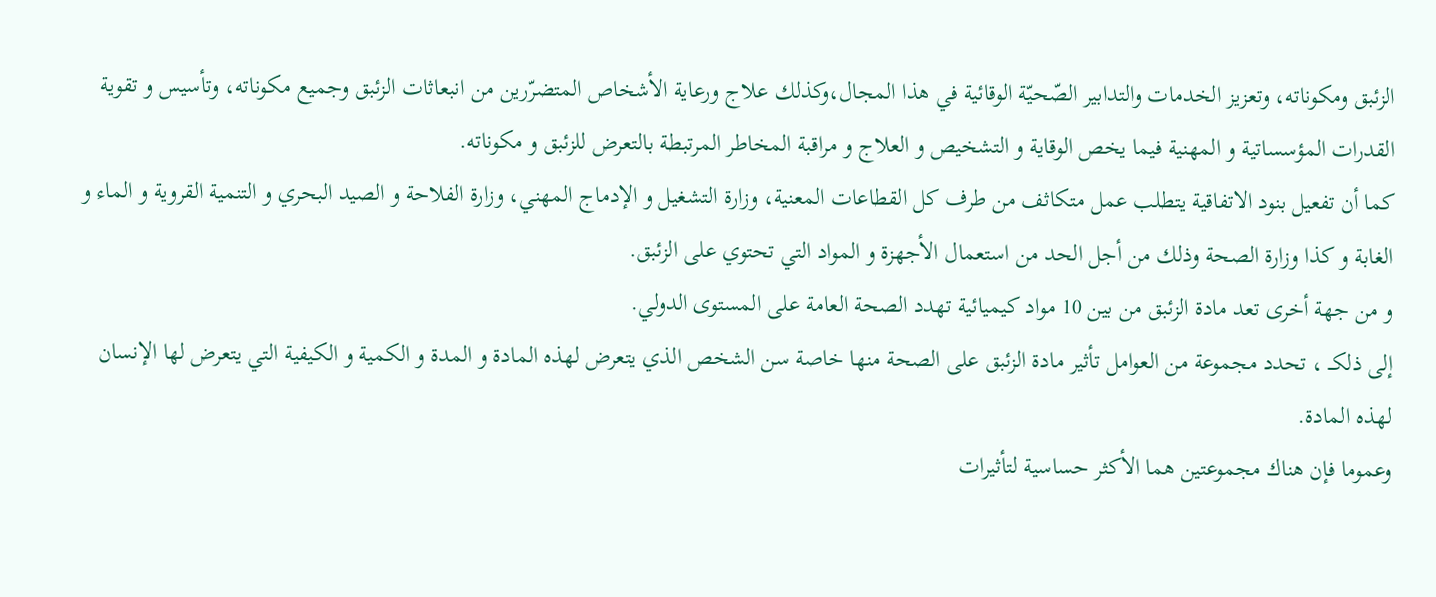الزئبق ومكوناته، وتعزيز الخدمات والتدابير الصّحيّة الوقائية في هذا المجال،وكذلك علاج ورعاية الأشخاص المتضرّرين من انبعاثات الزئبق وجميع مكوناته، وتأسيس و تقوية القدرات المؤسساتية و المهنية فيما يخص الوقاية و التشخيص و العلاج و مراقبة المخاطر المرتبطة بالتعرض للزئبق و مكوناته.
كما أن تفعيل بنود الاتفاقية يتطلب عمل متكاثف من طرف كل القطاعات المعنية، وزارة التشغيل و الإدماج المهني، وزارة الفلاحة و الصيد البحري و التنمية القروية و الماء و الغابة و كذا وزارة الصحة وذلك من أجل الحد من استعمال الأجهزة و المواد التي تحتوي على الزئبق.
و من جهة أخرى تعد مادة الزئبق من بين 10 مواد كيميائية تهدد الصحة العامة على المستوى الدولي.
إلى ذلكــ ، تحدد مجموعة من العوامل تأثير مادة الزئبق على الصحة منها خاصة سن الشخص الذي يتعرض لهذه المادة و المدة و الكمية و الكيفية التي يتعرض لها الإنسان لهذه المادة.
وعموما فإن هناك مجموعتين هما الأكثر حساسية لتأثيرات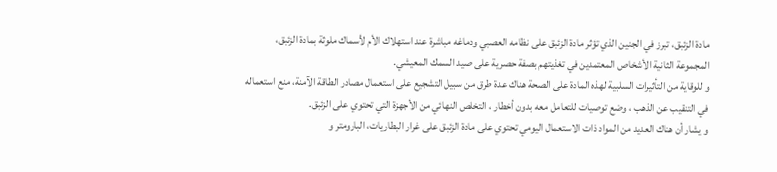مادة الزئبق، تبرز في الجنين الذي تؤثر مادة الزئبق على نظامه العصبي ودماغه مباشرة عند استهلاك الأم لأسماك ملوثة بمادة الزئبق، المجموعة الثانية الأشخاص المعتمدين في تغذيتهم بصفة حصرية على صيد السمك المعيشي.
و للوقاية من التأثيرات السلبية لهذه المادة على الصحة هناك عدة طرق من سبيل التشجيع على استعمال مصادر الطاقة الآمنة، منع استعماله في التنقيب عن الذهب ، وضع توصيات للتعامل معه بدون أخطار ، التخلص النهائي من الأجهزة التي تحتوي على الزئبق.
و يشار أن هناك العديد من المواد ذات الاستعمال اليومي تحتوي على مادة الزئبق على غرار البطاريات، البارومتر و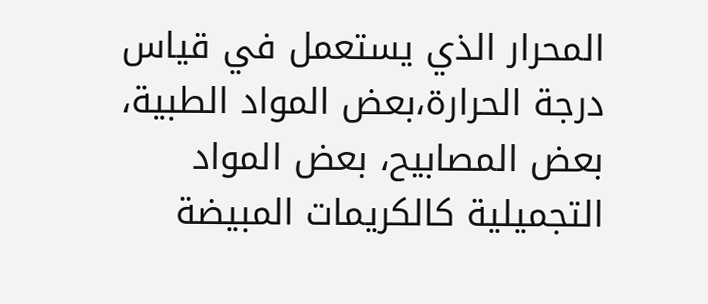المحرار الذي يستعمل في قياس درجة الحرارة،بعض المواد الطبية، بعض المصابيح، بعض المواد التجميلية كالكريمات المبيضة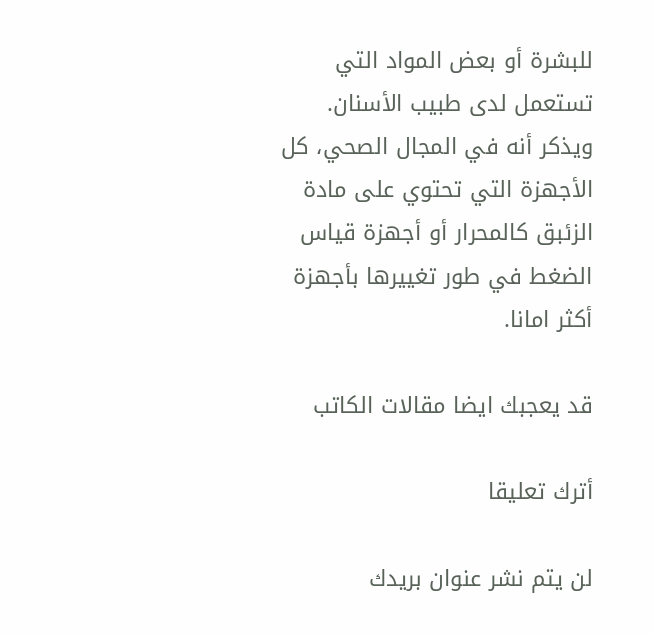للبشرة أو بعض المواد التي تستعمل لدى طبيب الأسنان.
ويذكر أنه في المجال الصحي، كل الأجهزة التي تحتوي على مادة الزئبق كالمحرار أو أجهزة قياس الضغط في طور تغييرها بأجهزة أكثر امانا.

قد يعجبك ايضا مقالات الكاتب

أترك تعليقا

لن يتم نشر عنوان بريدك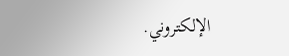الإلكتروني.